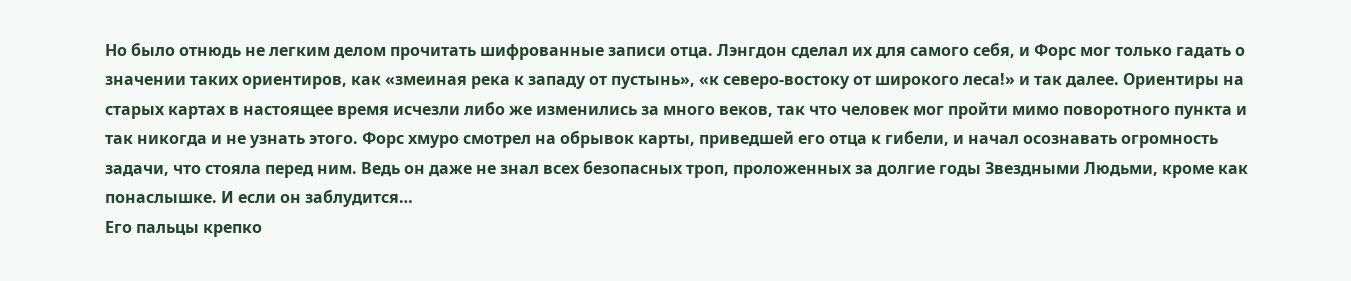Но было отнюдь не легким делом прочитать шифрованные записи отца. Лэнгдон сделал их для самого себя, и Форс мог только гадать о значении таких ориентиров, как «змеиная река к западу от пустынь», «к северо-востоку от широкого леса!» и так далее. Ориентиры на старых картах в настоящее время исчезли либо же изменились за много веков, так что человек мог пройти мимо поворотного пункта и так никогда и не узнать этого. Форс хмуро смотрел на обрывок карты, приведшей его отца к гибели, и начал осознавать огромность задачи, что стояла перед ним. Ведь он даже не знал всех безопасных троп, проложенных за долгие годы Звездными Людьми, кроме как понаслышке. И если он заблудится…
Его пальцы крепко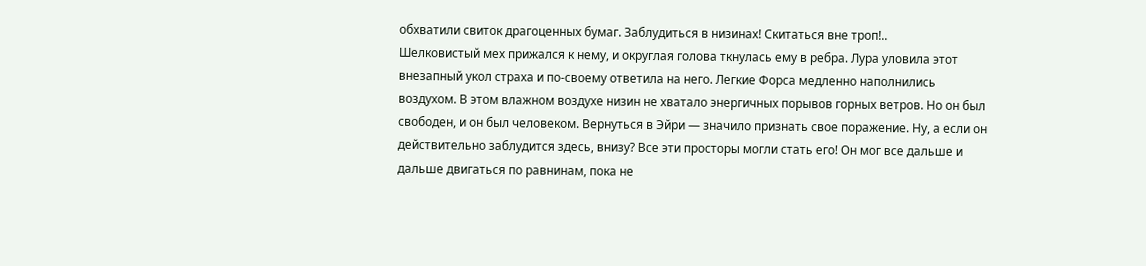обхватили свиток драгоценных бумаг. Заблудиться в низинах! Скитаться вне троп!..
Шелковистый мех прижался к нему, и округлая голова ткнулась ему в ребра. Лура уловила этот внезапный укол страха и по-своему ответила на него. Легкие Форса медленно наполнились воздухом. В этом влажном воздухе низин не хватало энергичных порывов горных ветров. Но он был свободен, и он был человеком. Вернуться в Эйри — значило признать свое поражение. Ну, а если он действительно заблудится здесь, внизу? Все эти просторы могли стать его! Он мог все дальше и дальше двигаться по равнинам, пока не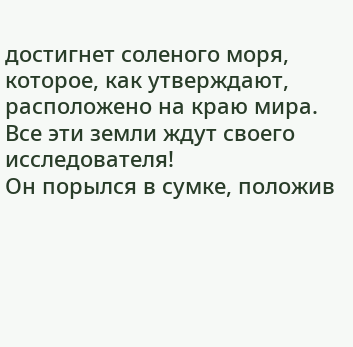достигнет соленого моря, которое, как утверждают, расположено на краю мира. Все эти земли ждут своего исследователя!
Он порылся в сумке, положив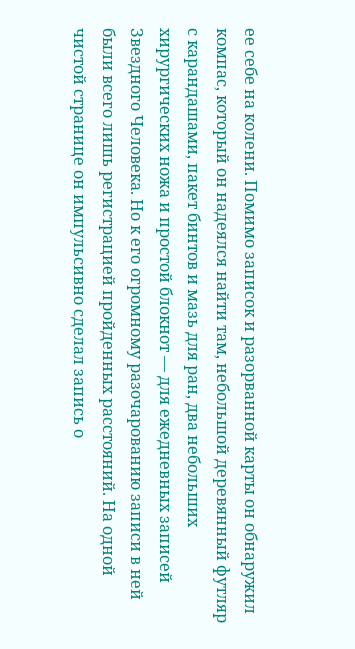ее себе на колени. Помимо записок и разорванной карты он обнаружил компас, который он надеялся найти там, небольшой деревянный футляр с карандашами, пакет бинтов и мазь для ран, два небольших хирургических ножа и простой блокнот — для ежедневных записей Звездного Человека. Но к его огромному разочарованию записи в ней были всего лишь регистрацией пройденных расстояний. На одной чистой странице он импульсивно сделал запись о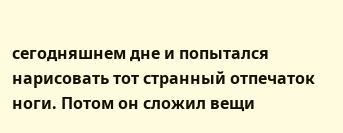сегодняшнем дне и попытался нарисовать тот странный отпечаток ноги. Потом он сложил вещи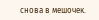снова в мешочек.